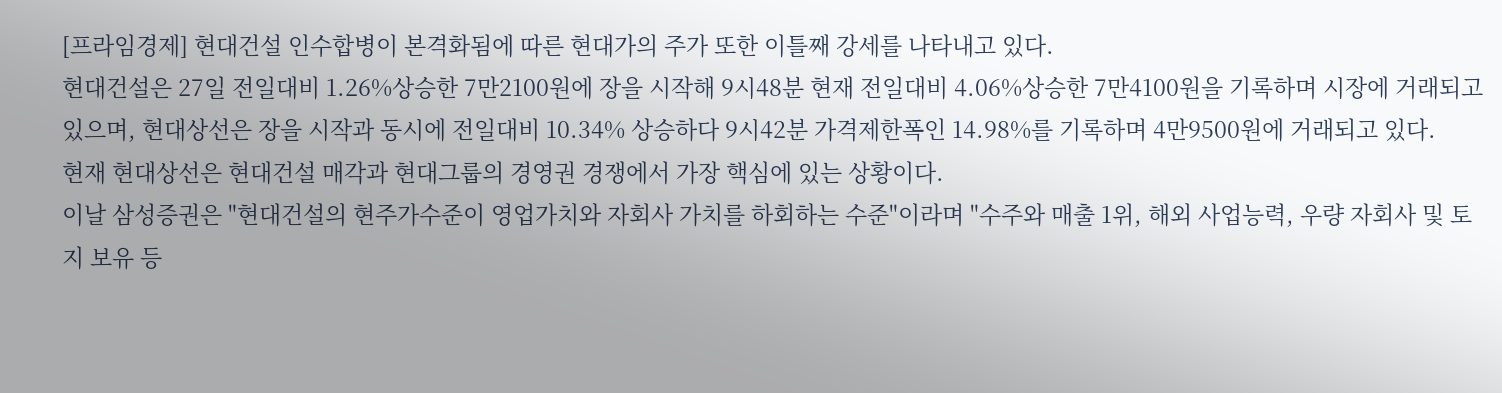[프라임경제] 현대건설 인수합병이 본격화됨에 따른 현대가의 주가 또한 이틀째 강세를 나타내고 있다.
현대건설은 27일 전일대비 1.26%상승한 7만2100원에 장을 시작해 9시48분 현재 전일대비 4.06%상승한 7만4100원을 기록하며 시장에 거래되고 있으며, 현대상선은 장을 시작과 동시에 전일대비 10.34% 상승하다 9시42분 가격제한폭인 14.98%를 기록하며 4만9500원에 거래되고 있다.
현재 현대상선은 현대건설 매각과 현대그룹의 경영권 경쟁에서 가장 핵심에 있는 상황이다.
이날 삼성증권은 "현대건설의 현주가수준이 영업가치와 자회사 가치를 하회하는 수준"이라며 "수주와 매출 1위, 해외 사업능력, 우량 자회사 및 토지 보유 등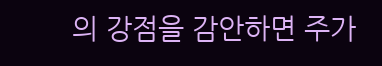의 강점을 감안하면 주가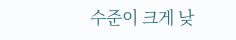수준이 크게 낮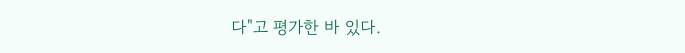다"고 평가한 바 있다.